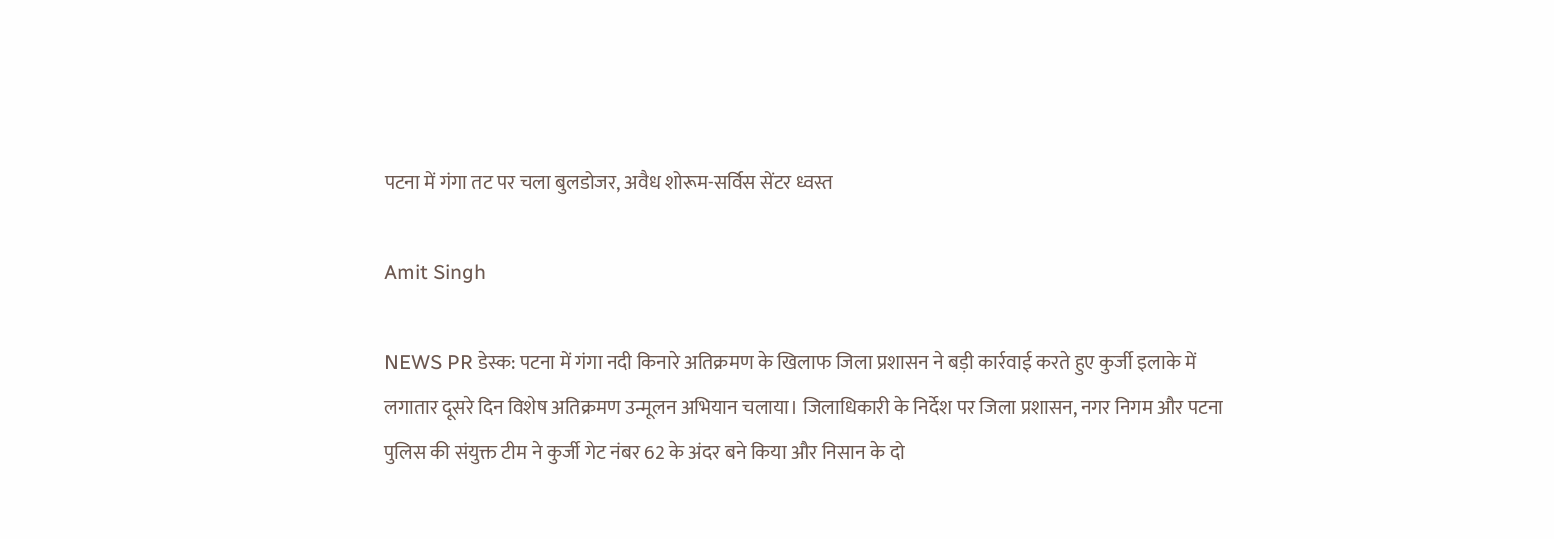पटना में गंगा तट पर चला बुलडोजर, अवैध शोरूम-सर्विस सेंटर ध्वस्त

Amit Singh

NEWS PR डेस्क: पटना में गंगा नदी किनारे अतिक्रमण के खिलाफ जिला प्रशासन ने बड़ी कार्रवाई करते हुए कुर्जी इलाके में लगातार दूसरे दिन विशेष अतिक्रमण उन्मूलन अभियान चलाया। जिलाधिकारी के निर्देश पर जिला प्रशासन, नगर निगम और पटना पुलिस की संयुक्त टीम ने कुर्जी गेट नंबर 62 के अंदर बने किया और निसान के दो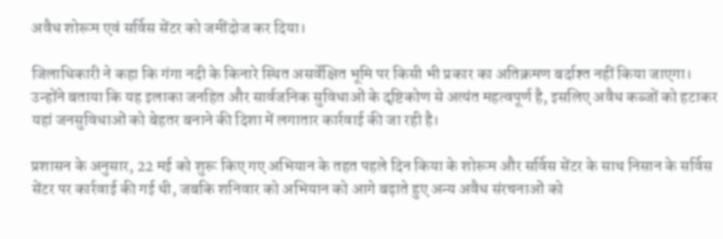अवैध शोरूम एवं सर्विस सेंटर को जमींदोज कर दिया।

जिलाधिकारी ने कहा कि गंगा नदी के किनारे स्थित असर्वेक्षित भूमि पर किसी भी प्रकार का अतिक्रमण बर्दाश्त नहीं किया जाएगा। उन्होंने बताया कि यह इलाका जनहित और सार्वजनिक सुविधाओं के दृष्टिकोण से अत्यंत महत्वपूर्ण है, इसलिए अवैध कब्जों को हटाकर यहां जनसुविधाओं को बेहतर बनाने की दिशा में लगातार कार्रवाई की जा रही है।

प्रशासन के अनुसार, 22 मई को शुरू किए गए अभियान के तहत पहले दिन किया के शोरूम और सर्विस सेंटर के साथ निसान के सर्विस सेंटर पर कार्रवाई की गई थी, जबकि शनिवार को अभियान को आगे बढ़ाते हुए अन्य अवैध संरचनाओं को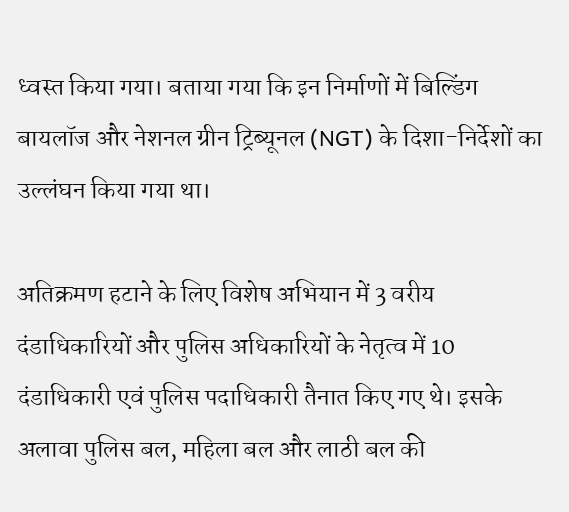ध्वस्त किया गया। बताया गया कि इन निर्माणों में बिल्डिंग बायलॉज और नेशनल ग्रीन ट्रिब्यूनल (NGT) के दिशा-निर्देशों का उल्लंघन किया गया था।

अतिक्रमण हटाने के लिए विशेष अभियान में 3 वरीय दंडाधिकारियों और पुलिस अधिकारियों के नेतृत्व में 10 दंडाधिकारी एवं पुलिस पदाधिकारी तैनात किए गए थे। इसके अलावा पुलिस बल, महिला बल और लाठी बल की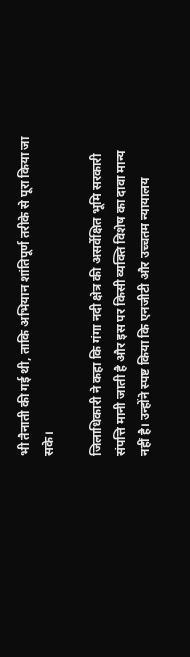भी तैनाती की गई थी, ताकि अभियान शांतिपूर्ण तरीके से पूरा किया जा सके।

जिलाधिकारी ने कहा कि गंगा नदी क्षेत्र की असर्वेक्षित भूमि सरकारी संपत्ति मानी जाती है और इस पर किसी व्यक्ति विशेष का दावा मान्य नहीं है। उन्होंने स्पष्ट किया कि एनजीटी और उच्चतम न्यायालय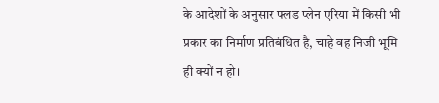के आदेशों के अनुसार फ्लड प्लेन एरिया में किसी भी प्रकार का निर्माण प्रतिबंधित है, चाहे वह निजी भूमि ही क्यों न हो।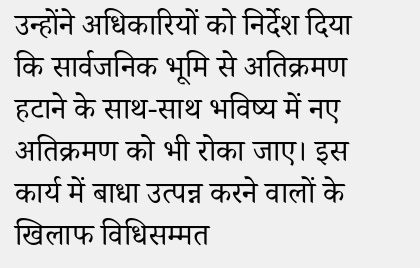उन्होंने अधिकारियों को निर्देश दिया कि सार्वजनिक भूमि से अतिक्रमण हटाने के साथ-साथ भविष्य में नए अतिक्रमण को भी रोका जाए। इस कार्य में बाधा उत्पन्न करने वालों के खिलाफ विधिसम्मत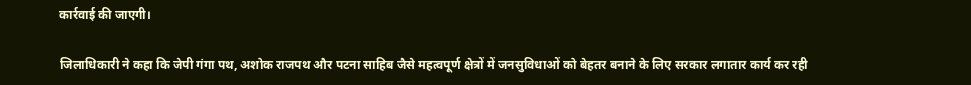कार्रवाई की जाएगी।

जिलाधिकारी ने कहा कि जेपी गंगा पथ, अशोक राजपथ और पटना साहिब जैसे महत्वपूर्ण क्षेत्रों में जनसुविधाओं को बेहतर बनाने के लिए सरकार लगातार कार्य कर रही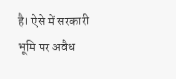है। ऐसे में सरकारी भूमि पर अवैध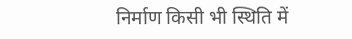निर्माण किसी भी स्थिति में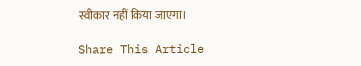स्वीकार नहीं किया जाएगा।

Share This Article